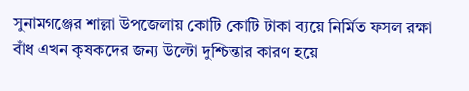সুনামগঞ্জের শাল্লা উপজেলায় কোটি কোটি টাকা ব্যয়ে নির্মিত ফসল রক্ষা বাঁধ এখন কৃষকদের জন্য উল্টো দুশ্চিন্তার কারণ হয়ে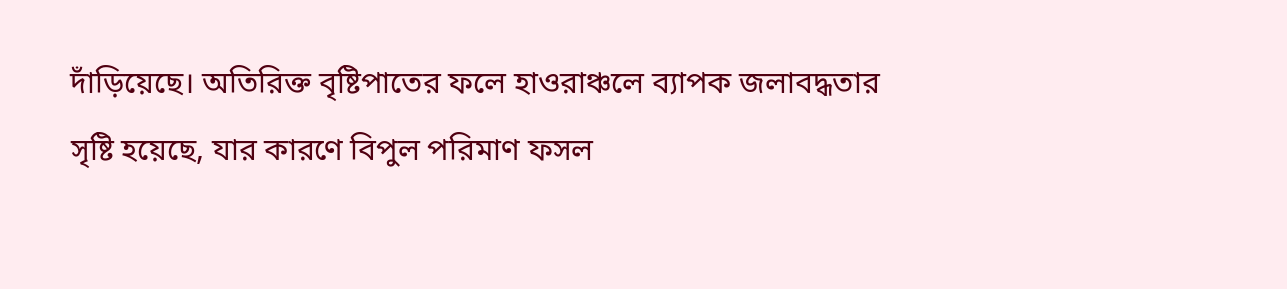দাঁড়িয়েছে। অতিরিক্ত বৃষ্টিপাতের ফলে হাওরাঞ্চলে ব্যাপক জলাবদ্ধতার সৃষ্টি হয়েছে, যার কারণে বিপুল পরিমাণ ফসল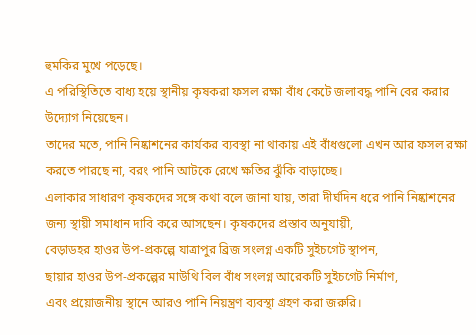হুমকির মুখে পড়েছে।
এ পরিস্থিতিতে বাধ্য হয়ে স্থানীয় কৃষকরা ফসল রক্ষা বাঁধ কেটে জলাবদ্ধ পানি বের করার উদ্যোগ নিয়েছেন।
তাদের মতে, পানি নিষ্কাশনের কার্যকর ব্যবস্থা না থাকায় এই বাঁধগুলো এখন আর ফসল রক্ষা করতে পারছে না, বরং পানি আটকে রেখে ক্ষতির ঝুঁকি বাড়াচ্ছে।
এলাকার সাধারণ কৃষকদের সঙ্গে কথা বলে জানা যায়, তারা দীর্ঘদিন ধরে পানি নিষ্কাশনের জন্য স্থায়ী সমাধান দাবি করে আসছেন। কৃষকদের প্রস্তাব অনুযায়ী,
বেড়াডহর হাওর উপ-প্রকল্পে যাত্রাপুর ব্রিজ সংলগ্ন একটি সুইচগেট স্থাপন,
ছায়ার হাওর উপ-প্রকল্পের মাউথি বিল বাঁধ সংলগ্ন আরেকটি সুইচগেট নির্মাণ,
এবং প্রয়োজনীয় স্থানে আরও পানি নিয়ন্ত্রণ ব্যবস্থা গ্রহণ করা জরুরি।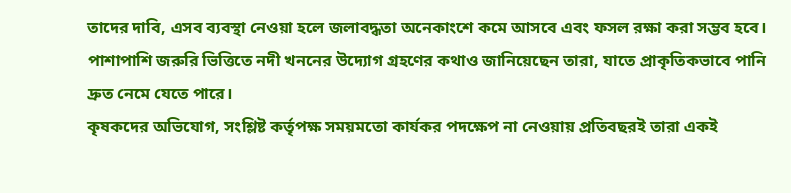তাদের দাবি, এসব ব্যবস্থা নেওয়া হলে জলাবদ্ধতা অনেকাংশে কমে আসবে এবং ফসল রক্ষা করা সম্ভব হবে। পাশাপাশি জরুরি ভিত্তিতে নদী খননের উদ্যোগ গ্রহণের কথাও জানিয়েছেন তারা, যাতে প্রাকৃতিকভাবে পানি দ্রুত নেমে যেতে পারে।
কৃষকদের অভিযোগ, সংশ্লিষ্ট কর্তৃপক্ষ সময়মতো কার্যকর পদক্ষেপ না নেওয়ায় প্রতিবছরই তারা একই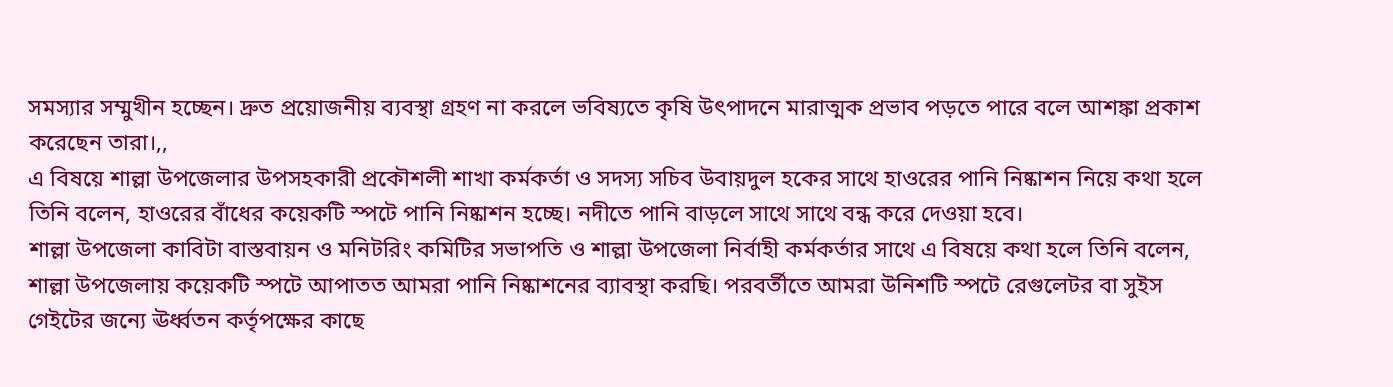সমস্যার সম্মুখীন হচ্ছেন। দ্রুত প্রয়োজনীয় ব্যবস্থা গ্রহণ না করলে ভবিষ্যতে কৃষি উৎপাদনে মারাত্মক প্রভাব পড়তে পারে বলে আশঙ্কা প্রকাশ করেছেন তারা।,,
এ বিষয়ে শাল্লা উপজেলার উপসহকারী প্রকৌশলী শাখা কর্মকর্তা ও সদস্য সচিব উবায়দুল হকের সাথে হাওরের পানি নিষ্কাশন নিয়ে কথা হলে তিনি বলেন, হাওরের বাঁধের কয়েকটি স্পটে পানি নিষ্কাশন হচ্ছে। নদীতে পানি বাড়লে সাথে সাথে বন্ধ করে দেওয়া হবে।
শাল্লা উপজেলা কাবিটা বাস্তবায়ন ও মনিটরিং কমিটির সভাপতি ও শাল্লা উপজেলা নির্বাহী কর্মকর্তার সাথে এ বিষয়ে কথা হলে তিনি বলেন, শাল্লা উপজেলায় কয়েকটি স্পটে আপাতত আমরা পানি নিষ্কাশনের ব্যাবস্থা করছি। পরবর্তীতে আমরা উনিশটি স্পটে রেগুলেটর বা সুইস গেইটের জন্যে ঊর্ধ্বতন কর্তৃপক্ষের কাছে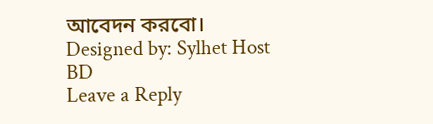আবেদন করবো।
Designed by: Sylhet Host BD
Leave a Reply